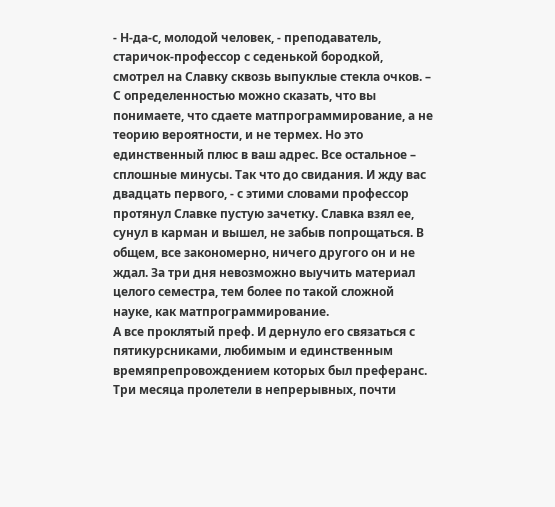- Н-да-с, молодой человек, - преподаватель, старичок-профессор с седенькой бородкой, смотрел на Славку сквозь выпуклые стекла очков. – С определенностью можно сказать, что вы понимаете, что сдаете матпрограммирование, а не теорию вероятности, и не термех. Но это единственный плюс в ваш адрес. Все остальное – сплошные минусы. Так что до свидания. И жду вас двадцать первого, - с этими словами профессор протянул Славке пустую зачетку. Славка взял ее, сунул в карман и вышел, не забыв попрощаться. В общем, все закономерно, ничего другого он и не ждал. За три дня невозможно выучить материал целого семестра, тем более по такой сложной науке, как матпрограммирование.
А все проклятый преф. И дернуло его связаться с пятикурсниками, любимым и единственным времяпрепровождением которых был преферанс. Три месяца пролетели в непрерывных, почти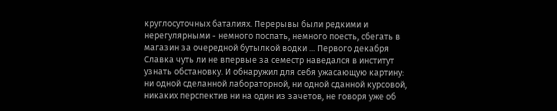круглосуточных баталиях. Перерывы были редкими и нерегулярными - немного поспать, немного поесть, сбегать в магазин за очередной бутылкой водки ... Первого декабря Славка чуть ли не впервые за семестр наведался в институт узнать обстановку. И обнаружил для себя ужасающую картину: ни одной сделанной лабораторной, ни одной сданной курсовой, никаких перспектив ни на один из зачетов, не говоря уже об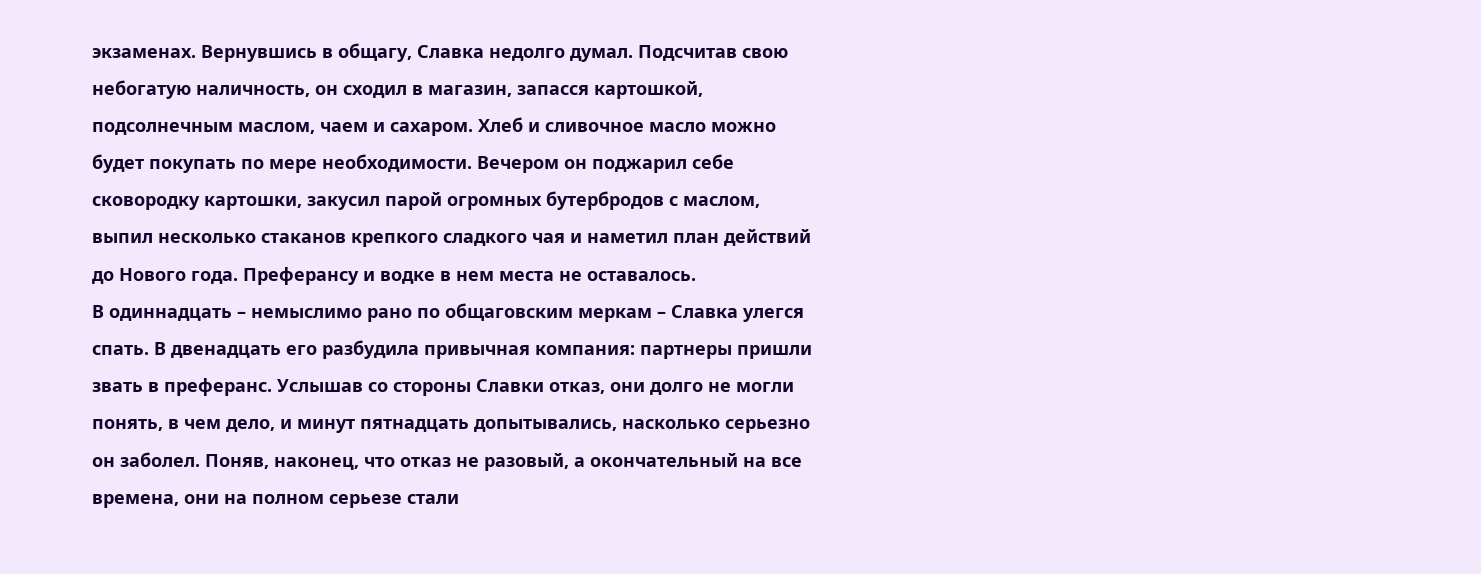экзаменах. Вернувшись в общагу, Славка недолго думал. Подсчитав свою небогатую наличность, он сходил в магазин, запасся картошкой, подсолнечным маслом, чаем и сахаром. Хлеб и сливочное масло можно будет покупать по мере необходимости. Вечером он поджарил себе сковородку картошки, закусил парой огромных бутербродов с маслом, выпил несколько стаканов крепкого сладкого чая и наметил план действий до Нового года. Преферансу и водке в нем места не оставалось.
В одиннадцать – немыслимо рано по общаговским меркам – Славка улегся спать. В двенадцать его разбудила привычная компания: партнеры пришли звать в преферанс. Услышав со стороны Славки отказ, они долго не могли понять, в чем дело, и минут пятнадцать допытывались, насколько серьезно он заболел. Поняв, наконец, что отказ не разовый, а окончательный на все времена, они на полном серьезе стали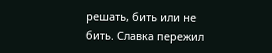решать, бить или не бить. Славка пережил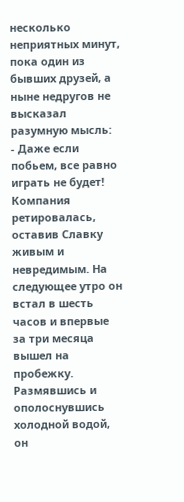несколько неприятных минут, пока один из бывших друзей, а ныне недругов не высказал разумную мысль:
- Даже если побьем, все равно играть не будет!
Компания ретировалась, оставив Славку живым и невредимым. На следующее утро он встал в шесть часов и впервые за три месяца вышел на пробежку. Размявшись и ополоснувшись холодной водой, он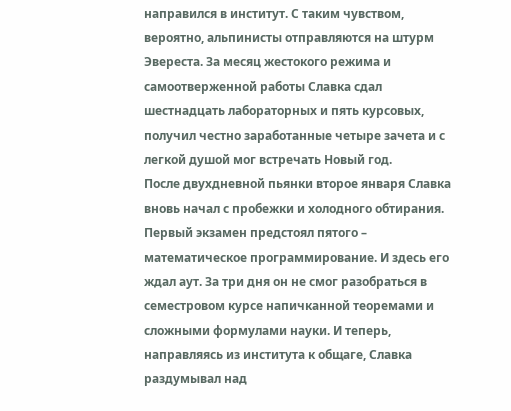направился в институт. С таким чувством, вероятно, альпинисты отправляются на штурм Эвереста. За месяц жестокого режима и самоотверженной работы Славка сдал шестнадцать лабораторных и пять курсовых, получил честно заработанные четыре зачета и с легкой душой мог встречать Новый год.
После двухдневной пьянки второе января Славка вновь начал с пробежки и холодного обтирания. Первый экзамен предстоял пятого – математическое программирование. И здесь его ждал аут. За три дня он не смог разобраться в семестровом курсе напичканной теоремами и сложными формулами науки. И теперь, направляясь из института к общаге, Славка раздумывал над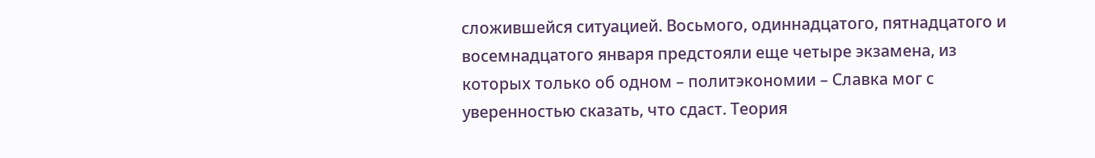сложившейся ситуацией. Восьмого, одиннадцатого, пятнадцатого и восемнадцатого января предстояли еще четыре экзамена, из которых только об одном – политэкономии – Славка мог с уверенностью сказать, что сдаст. Теория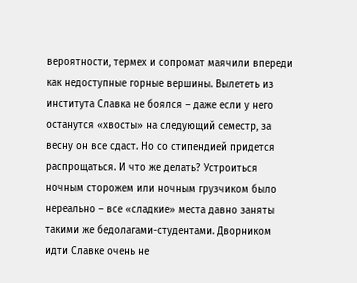вероятности, термех и сопромат маячили впереди как недоступные горные вершины. Вылететь из института Славка не боялся – даже если у него останутся «хвосты» на следующий семестр, за весну он все сдаст. Но со стипендией придется распрощаться. И что же делать? Устроиться ночным сторожем или ночным грузчиком было нереально – все «сладкие» места давно заняты такими же бедолагами-студентами. Дворником идти Славке очень не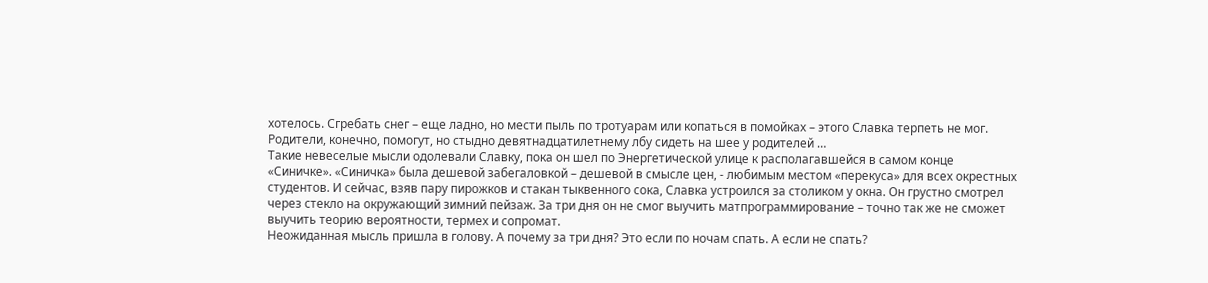хотелось. Сгребать снег – еще ладно, но мести пыль по тротуарам или копаться в помойках – этого Славка терпеть не мог. Родители, конечно, помогут, но стыдно девятнадцатилетнему лбу сидеть на шее у родителей …
Такие невеселые мысли одолевали Славку, пока он шел по Энергетической улице к располагавшейся в самом конце «Синичке». «Синичка» была дешевой забегаловкой – дешевой в смысле цен, - любимым местом «перекуса» для всех окрестных студентов. И сейчас, взяв пару пирожков и стакан тыквенного сока, Славка устроился за столиком у окна. Он грустно смотрел через стекло на окружающий зимний пейзаж. За три дня он не смог выучить матпрограммирование – точно так же не сможет выучить теорию вероятности, термех и сопромат.
Неожиданная мысль пришла в голову. А почему за три дня? Это если по ночам спать. А если не спать?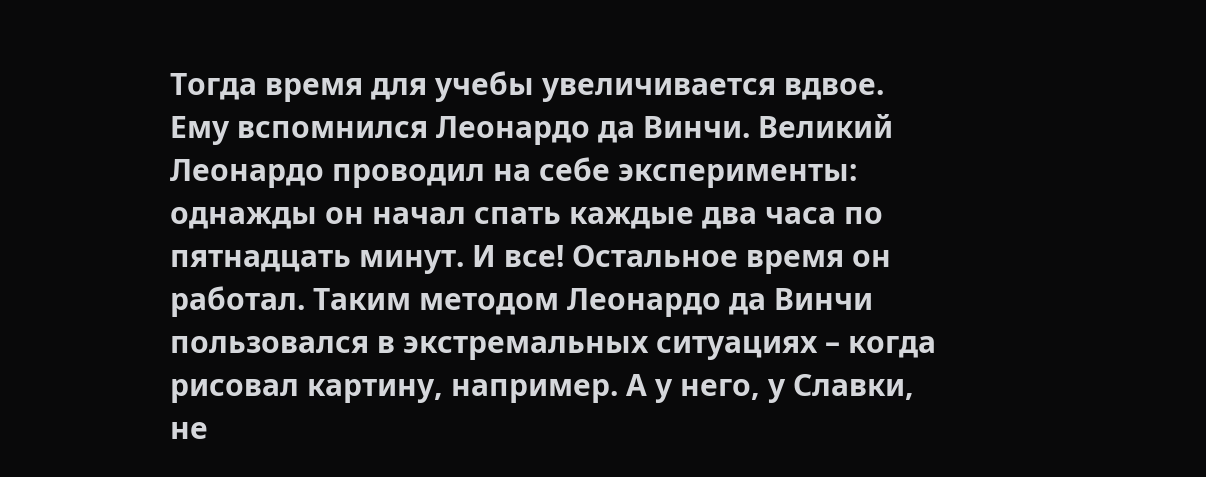Тогда время для учебы увеличивается вдвое. Ему вспомнился Леонардо да Винчи. Великий Леонардо проводил на себе эксперименты: однажды он начал спать каждые два часа по пятнадцать минут. И все! Остальное время он работал. Таким методом Леонардо да Винчи пользовался в экстремальных ситуациях – когда рисовал картину, например. А у него, у Славки, не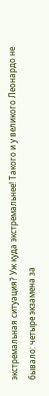экстремальная ситуация? Уж куда экстремальнее! Такого и у великого Леонардо не бывало: четыре экзамена за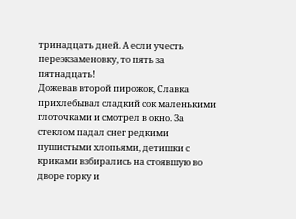тринадцать дней. А если учесть переэкзаменовку, то пять за пятнадцать!
Дожевав второй пирожок, Славка прихлебывал сладкий сок маленькими глоточками и смотрел в окно. За стеклом падал снег редкими пушистыми хлопьями, детишки с криками взбирались на стоявшую во дворе горку и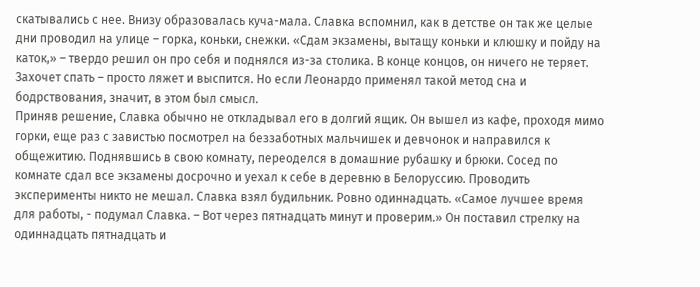скатывались с нее. Внизу образовалась куча-мала. Славка вспомнил, как в детстве он так же целые дни проводил на улице – горка, коньки, снежки. «Сдам экзамены, вытащу коньки и клюшку и пойду на каток,» – твердо решил он про себя и поднялся из-за столика. В конце концов, он ничего не теряет. Захочет спать – просто ляжет и выспится. Но если Леонардо применял такой метод сна и бодрствования, значит, в этом был смысл.
Приняв решение, Славка обычно не откладывал его в долгий ящик. Он вышел из кафе, проходя мимо горки, еще раз с завистью посмотрел на беззаботных мальчишек и девчонок и направился к общежитию. Поднявшись в свою комнату, переоделся в домашние рубашку и брюки. Сосед по комнате сдал все экзамены досрочно и уехал к себе в деревню в Белоруссию. Проводить эксперименты никто не мешал. Славка взял будильник. Ровно одиннадцать. «Самое лучшее время для работы, - подумал Славка. – Вот через пятнадцать минут и проверим.» Он поставил стрелку на одиннадцать пятнадцать и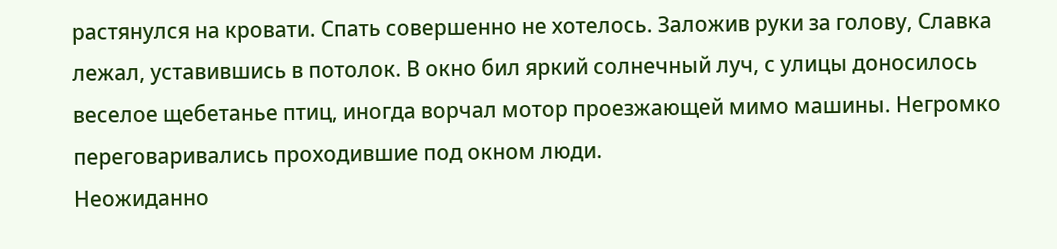растянулся на кровати. Спать совершенно не хотелось. Заложив руки за голову, Славка лежал, уставившись в потолок. В окно бил яркий солнечный луч, с улицы доносилось веселое щебетанье птиц, иногда ворчал мотор проезжающей мимо машины. Негромко переговаривались проходившие под окном люди.
Неожиданно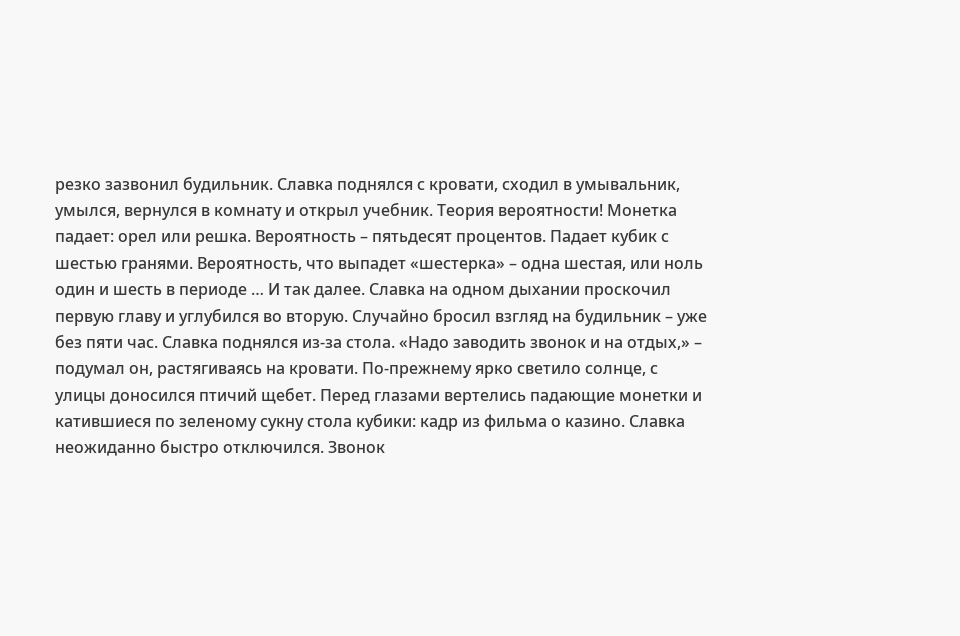резко зазвонил будильник. Славка поднялся с кровати, сходил в умывальник, умылся, вернулся в комнату и открыл учебник. Теория вероятности! Монетка падает: орел или решка. Вероятность – пятьдесят процентов. Падает кубик с шестью гранями. Вероятность, что выпадет «шестерка» – одна шестая, или ноль один и шесть в периоде … И так далее. Славка на одном дыхании проскочил первую главу и углубился во вторую. Случайно бросил взгляд на будильник – уже без пяти час. Славка поднялся из-за стола. «Надо заводить звонок и на отдых,» – подумал он, растягиваясь на кровати. По-прежнему ярко светило солнце, с улицы доносился птичий щебет. Перед глазами вертелись падающие монетки и катившиеся по зеленому сукну стола кубики: кадр из фильма о казино. Славка неожиданно быстро отключился. Звонок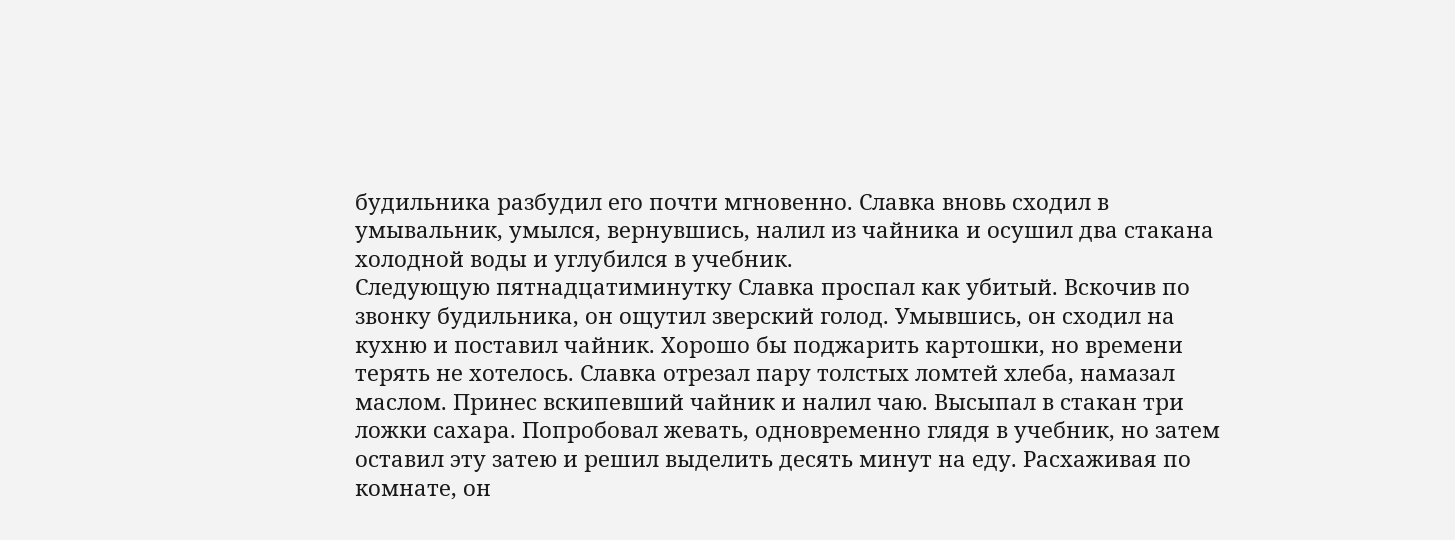будильника разбудил его почти мгновенно. Славка вновь сходил в умывальник, умылся, вернувшись, налил из чайника и осушил два стакана холодной воды и углубился в учебник.
Следующую пятнадцатиминутку Славка проспал как убитый. Вскочив по звонку будильника, он ощутил зверский голод. Умывшись, он сходил на кухню и поставил чайник. Хорошо бы поджарить картошки, но времени терять не хотелось. Славка отрезал пару толстых ломтей хлеба, намазал маслом. Принес вскипевший чайник и налил чаю. Высыпал в стакан три ложки сахара. Попробовал жевать, одновременно глядя в учебник, но затем оставил эту затею и решил выделить десять минут на еду. Расхаживая по комнате, он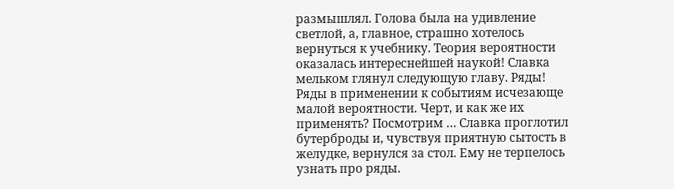размышлял. Голова была на удивление светлой, а, главное, страшно хотелось вернуться к учебнику. Теория вероятности оказалась интереснейшей наукой! Славка мельком глянул следующую главу. Ряды! Ряды в применении к событиям исчезающе малой вероятности. Черт, и как же их применять? Посмотрим … Славка проглотил бутерброды и, чувствуя приятную сытость в желудке, вернулся за стол. Ему не терпелось узнать про ряды.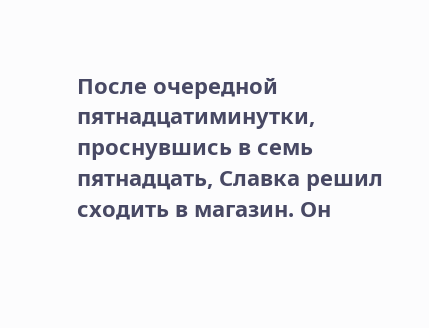После очередной пятнадцатиминутки, проснувшись в семь пятнадцать, Славка решил сходить в магазин. Он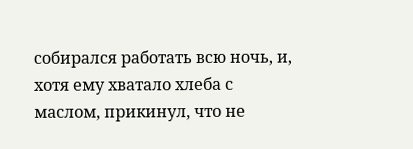собирался работать всю ночь, и, хотя ему хватало хлеба с маслом, прикинул, что не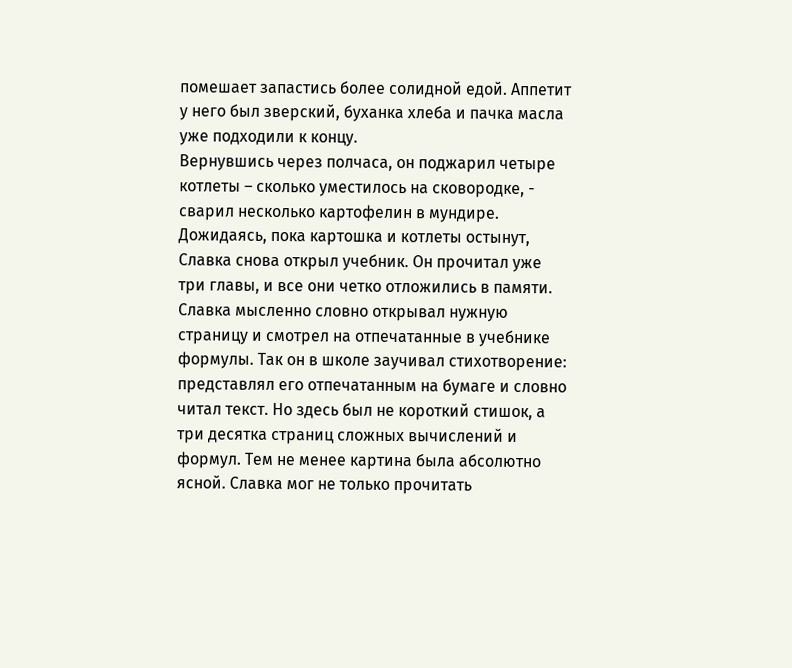помешает запастись более солидной едой. Аппетит у него был зверский, буханка хлеба и пачка масла уже подходили к концу.
Вернувшись через полчаса, он поджарил четыре котлеты – сколько уместилось на сковородке, - сварил несколько картофелин в мундире. Дожидаясь, пока картошка и котлеты остынут, Славка снова открыл учебник. Он прочитал уже три главы, и все они четко отложились в памяти. Славка мысленно словно открывал нужную страницу и смотрел на отпечатанные в учебнике формулы. Так он в школе заучивал стихотворение: представлял его отпечатанным на бумаге и словно читал текст. Но здесь был не короткий стишок, а три десятка страниц сложных вычислений и формул. Тем не менее картина была абсолютно ясной. Славка мог не только прочитать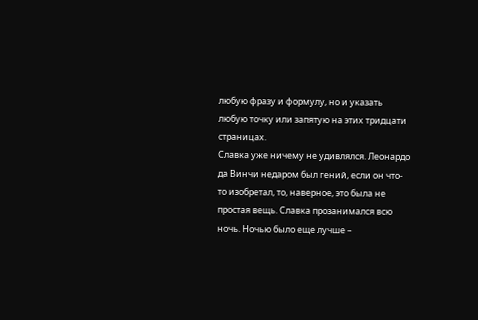любую фразу и формулу, но и указать любую точку или запятую на этих тридцати страницах.
Славка уже ничему не удивлялся. Леонардо да Винчи недаром был гений, если он что-то изобретал, то, наверное, это была не простая вещь. Славка прозанимался всю ночь. Ночью было еще лучше –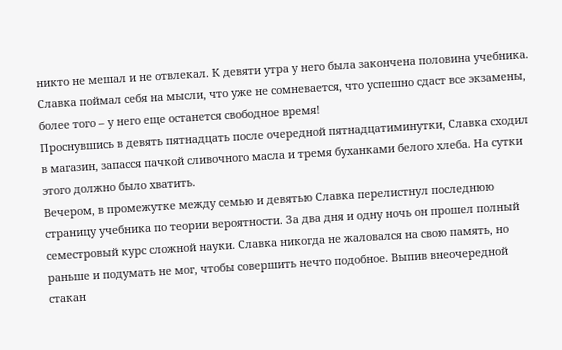никто не мешал и не отвлекал. К девяти утра у него была закончена половина учебника. Славка поймал себя на мысли, что уже не сомневается, что успешно сдаст все экзамены, более того – у него еще останется свободное время!
Проснувшись в девять пятнадцать после очередной пятнадцатиминутки, Славка сходил в магазин, запасся пачкой сливочного масла и тремя буханками белого хлеба. На сутки этого должно было хватить.
Вечером, в промежутке между семью и девятью Славка перелистнул последнюю страницу учебника по теории вероятности. За два дня и одну ночь он прошел полный семестровый курс сложной науки. Славка никогда не жаловался на свою память, но раньше и подумать не мог, чтобы совершить нечто подобное. Выпив внеочередной стакан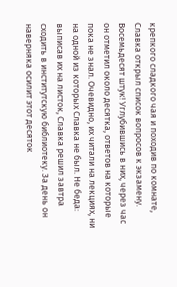крепкого сладкого чая и походив по комнате, Славка открыл список вопросов к экзамену. Восемьдесят штук! Углубившись в них, через час он отметил около десятка, ответов на которые пока не знал. Очевидно, их читали на лекциях, ни на одной из которых Славка не был. Не беда: выписав их на листок, Славка решил завтра сходить в институтскую библиотеку. За день он наверняка осилит этот десяток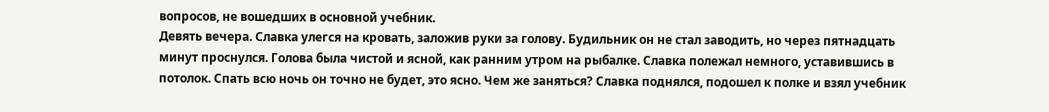вопросов, не вошедших в основной учебник.
Девять вечера. Славка улегся на кровать, заложив руки за голову. Будильник он не стал заводить, но через пятнадцать минут проснулся. Голова была чистой и ясной, как ранним утром на рыбалке. Славка полежал немного, уставившись в потолок. Спать всю ночь он точно не будет, это ясно. Чем же заняться? Славка поднялся, подошел к полке и взял учебник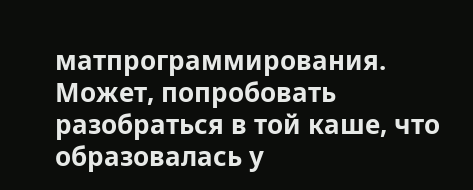матпрограммирования. Может, попробовать разобраться в той каше, что образовалась у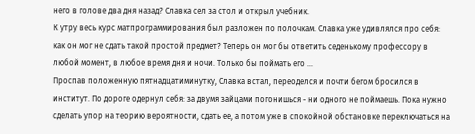него в голове два дня назад? Славка сел за стол и открыл учебник.
К утру весь курс матпрограммирования был разложен по полочкам. Славка уже удивлялся про себя: как он мог не сдать такой простой предмет? Теперь он мог бы ответить седенькому профессору в любой момент, в любое время дня и ночи. Только бы поймать его …
Проспав положенную пятнадцатиминутку, Славка встал, переоделся и почти бегом бросился в институт. По дороге одернул себя: за двумя зайцами погонишься - ни одного не поймаешь. Пока нужно сделать упор на теорию вероятности, сдать ее, а потом уже в спокойной обстановке переключаться на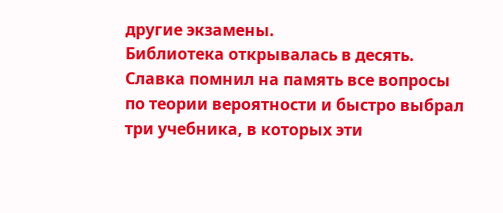другие экзамены.
Библиотека открывалась в десять. Славка помнил на память все вопросы по теории вероятности и быстро выбрал три учебника, в которых эти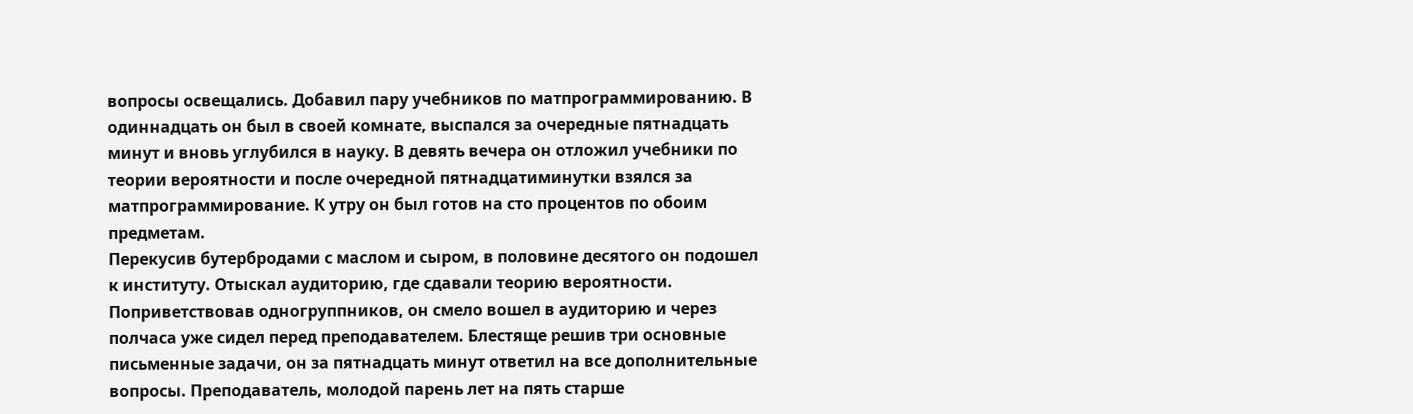вопросы освещались. Добавил пару учебников по матпрограммированию. В одиннадцать он был в своей комнате, выспался за очередные пятнадцать минут и вновь углубился в науку. В девять вечера он отложил учебники по теории вероятности и после очередной пятнадцатиминутки взялся за матпрограммирование. К утру он был готов на сто процентов по обоим предметам.
Перекусив бутербродами с маслом и сыром, в половине десятого он подошел к институту. Отыскал аудиторию, где сдавали теорию вероятности. Поприветствовав одногруппников, он смело вошел в аудиторию и через полчаса уже сидел перед преподавателем. Блестяще решив три основные письменные задачи, он за пятнадцать минут ответил на все дополнительные вопросы. Преподаватель, молодой парень лет на пять старше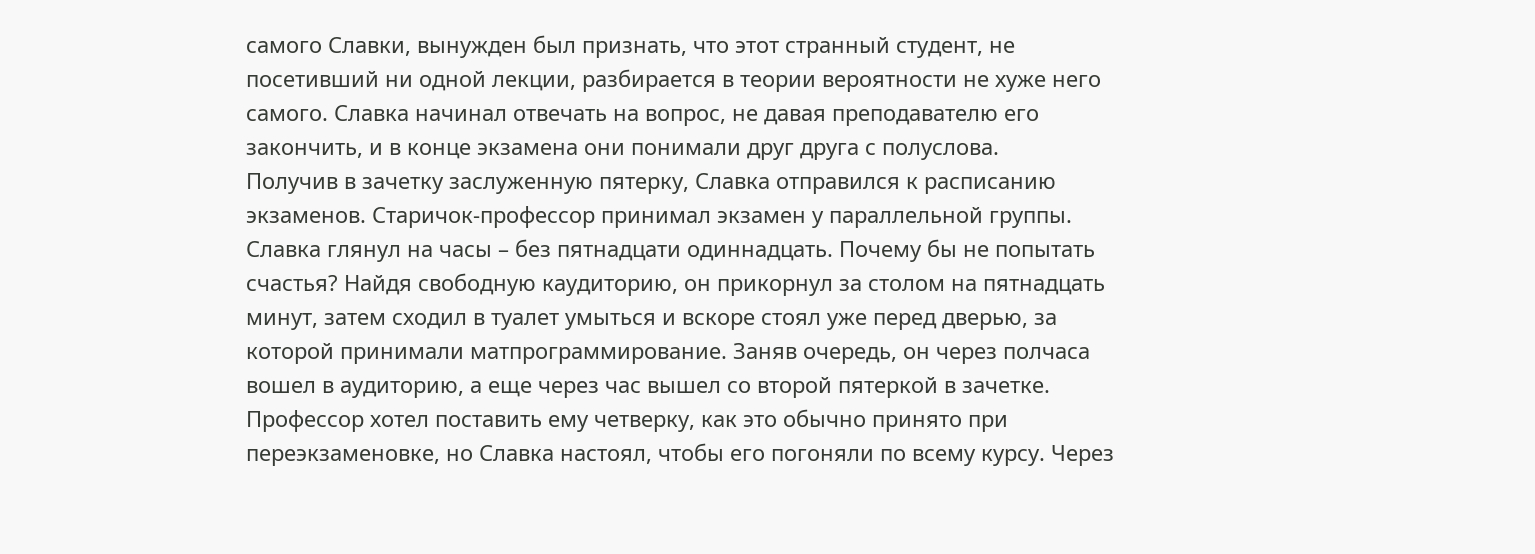самого Славки, вынужден был признать, что этот странный студент, не посетивший ни одной лекции, разбирается в теории вероятности не хуже него самого. Славка начинал отвечать на вопрос, не давая преподавателю его закончить, и в конце экзамена они понимали друг друга с полуслова.
Получив в зачетку заслуженную пятерку, Славка отправился к расписанию экзаменов. Старичок-профессор принимал экзамен у параллельной группы. Славка глянул на часы – без пятнадцати одиннадцать. Почему бы не попытать счастья? Найдя свободную каудиторию, он прикорнул за столом на пятнадцать минут, затем сходил в туалет умыться и вскоре стоял уже перед дверью, за которой принимали матпрограммирование. Заняв очередь, он через полчаса вошел в аудиторию, а еще через час вышел со второй пятеркой в зачетке. Профессор хотел поставить ему четверку, как это обычно принято при переэкзаменовке, но Славка настоял, чтобы его погоняли по всему курсу. Через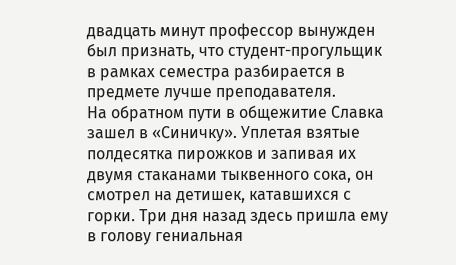двадцать минут профессор вынужден был признать, что студент-прогульщик в рамках семестра разбирается в предмете лучше преподавателя.
На обратном пути в общежитие Славка зашел в «Синичку». Уплетая взятые полдесятка пирожков и запивая их двумя стаканами тыквенного сока, он смотрел на детишек, катавшихся с горки. Три дня назад здесь пришла ему в голову гениальная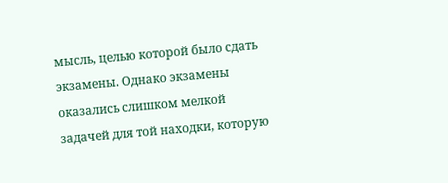мысль, целью которой было сдать экзамены. Однако экзамены оказались слишком мелкой задачей для той находки, которую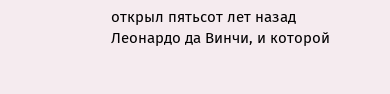открыл пятьсот лет назад Леонардо да Винчи, и которой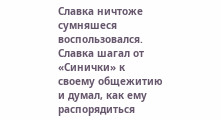Славка ничтоже сумняшеся воспользовался.
Славка шагал от «Синички» к своему общежитию и думал, как ему распорядиться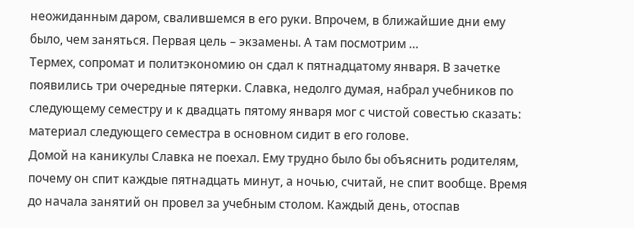неожиданным даром, свалившемся в его руки. Впрочем, в ближайшие дни ему было, чем заняться. Первая цель – экзамены. А там посмотрим …
Термех, сопромат и политэкономию он сдал к пятнадцатому января. В зачетке появились три очередные пятерки. Славка, недолго думая, набрал учебников по следующему семестру и к двадцать пятому января мог с чистой совестью сказать: материал следующего семестра в основном сидит в его голове.
Домой на каникулы Славка не поехал. Ему трудно было бы объяснить родителям, почему он спит каждые пятнадцать минут, а ночью, считай, не спит вообще. Время до начала занятий он провел за учебным столом. Каждый день, отоспав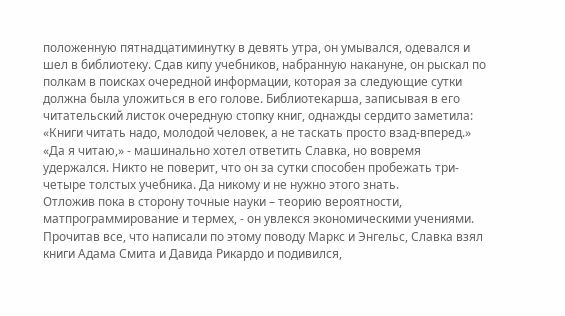положенную пятнадцатиминутку в девять утра, он умывался, одевался и шел в библиотеку. Сдав кипу учебников, набранную накануне, он рыскал по полкам в поисках очередной информации, которая за следующие сутки должна была уложиться в его голове. Библиотекарша, записывая в его читательский листок очередную стопку книг, однажды сердито заметила: «Книги читать надо, молодой человек, а не таскать просто взад-вперед.» «Да я читаю,» - машинально хотел ответить Славка, но вовремя удержался. Никто не поверит, что он за сутки способен пробежать три-четыре толстых учебника. Да никому и не нужно этого знать.
Отложив пока в сторону точные науки – теорию вероятности, матпрограммирование и термех, - он увлекся экономическими учениями. Прочитав все, что написали по этому поводу Маркс и Энгельс, Славка взял книги Адама Смита и Давида Рикардо и подивился,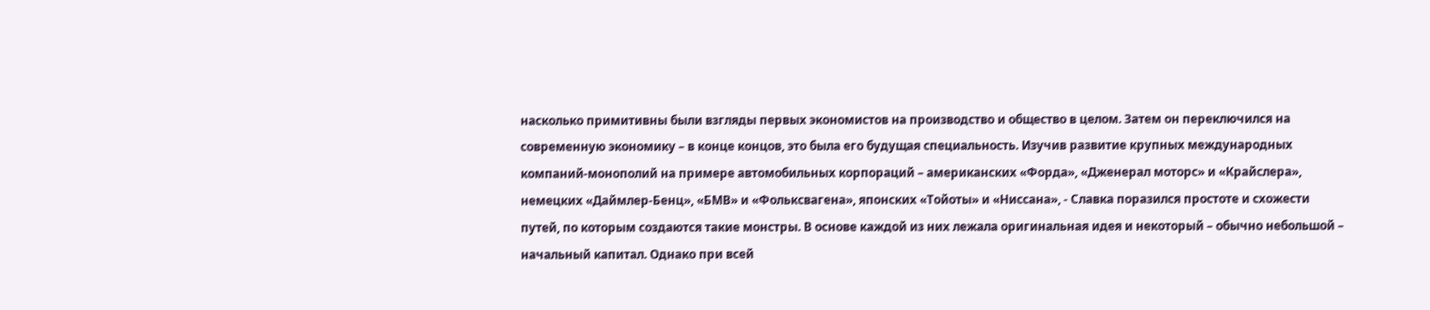насколько примитивны были взгляды первых экономистов на производство и общество в целом. Затем он переключился на современную экономику – в конце концов, это была его будущая специальность. Изучив развитие крупных международных компаний-монополий на примере автомобильных корпораций – американских «Форда», «Дженерал моторс» и «Крайслера», немецких «Даймлер-Бенц», «БМВ» и «Фольксвагена», японских «Тойоты» и «Ниссана», - Славка поразился простоте и схожести путей, по которым создаются такие монстры. В основе каждой из них лежала оригинальная идея и некоторый – обычно небольшой – начальный капитал. Однако при всей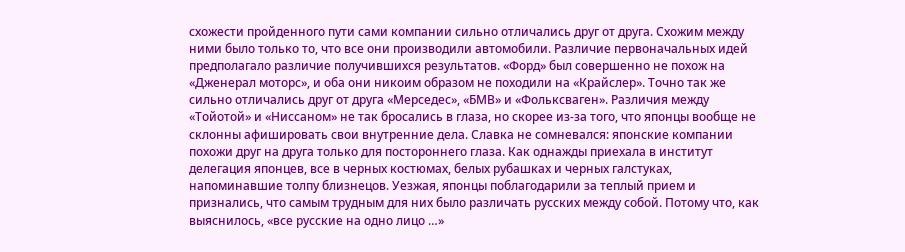схожести пройденного пути сами компании сильно отличались друг от друга. Схожим между ними было только то, что все они производили автомобили. Различие первоначальных идей предполагало различие получившихся результатов. «Форд» был совершенно не похож на «Дженерал моторс», и оба они никоим образом не походили на «Крайслер». Точно так же сильно отличались друг от друга «Мерседес», «БМВ» и «Фольксваген». Различия между «Тойотой» и «Ниссаном» не так бросались в глаза, но скорее из-за того, что японцы вообще не склонны афишировать свои внутренние дела. Славка не сомневался: японские компании похожи друг на друга только для постороннего глаза. Как однажды приехала в институт делегация японцев, все в черных костюмах, белых рубашках и черных галстуках, напоминавшие толпу близнецов. Уезжая, японцы поблагодарили за теплый прием и признались, что самым трудным для них было различать русских между собой. Потому что, как выяснилось, «все русские на одно лицо …»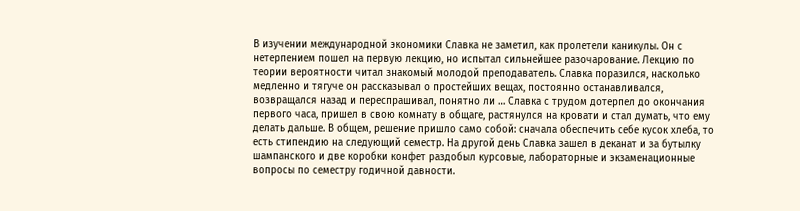В изучении международной экономики Славка не заметил, как пролетели каникулы. Он с нетерпением пошел на первую лекцию, но испытал сильнейшее разочарование. Лекцию по теории вероятности читал знакомый молодой преподаватель. Славка поразился, насколько медленно и тягуче он рассказывал о простейших вещах, постоянно останавливался, возвращался назад и переспрашивал, понятно ли … Славка с трудом дотерпел до окончания первого часа, пришел в свою комнату в общаге, растянулся на кровати и стал думать, что ему делать дальше. В общем, решение пришло само собой: сначала обеспечить себе кусок хлеба, то есть стипендию на следующий семестр. На другой день Славка зашел в деканат и за бутылку шампанского и две коробки конфет раздобыл курсовые, лабораторные и экзаменационные вопросы по семестру годичной давности.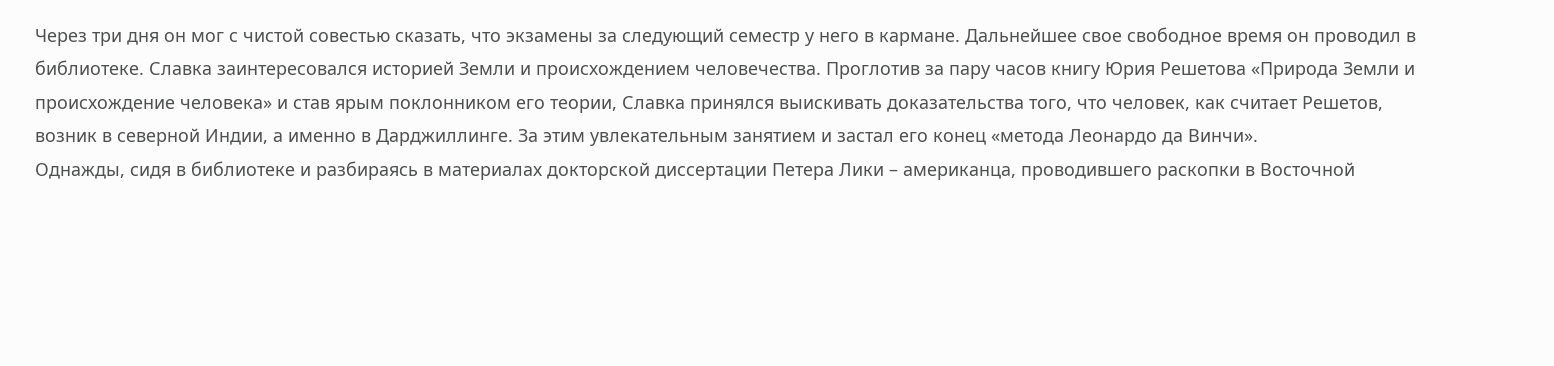Через три дня он мог с чистой совестью сказать, что экзамены за следующий семестр у него в кармане. Дальнейшее свое свободное время он проводил в библиотеке. Славка заинтересовался историей Земли и происхождением человечества. Проглотив за пару часов книгу Юрия Решетова «Природа Земли и происхождение человека» и став ярым поклонником его теории, Славка принялся выискивать доказательства того, что человек, как считает Решетов, возник в северной Индии, а именно в Дарджиллинге. За этим увлекательным занятием и застал его конец «метода Леонардо да Винчи».
Однажды, сидя в библиотеке и разбираясь в материалах докторской диссертации Петера Лики – американца, проводившего раскопки в Восточной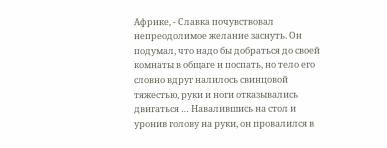Африке, - Славка почувствовал непреодолимое желание заснуть. Он подумал, что надо бы добраться до своей комнаты в общаге и поспать, но тело его словно вдруг налилось свинцовой тяжестью, руки и ноги отказывались двигаться … Навалившись на стол и уронив голову на руки, он провалился в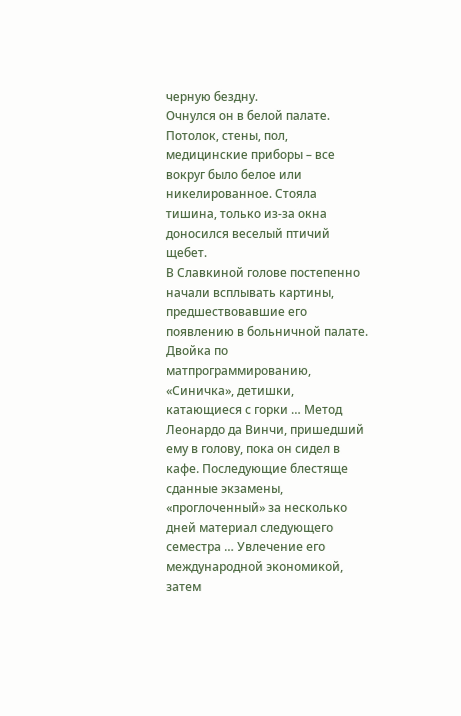черную бездну.
Очнулся он в белой палате. Потолок, стены, пол, медицинские приборы – все вокруг было белое или никелированное. Стояла тишина, только из-за окна доносился веселый птичий щебет.
В Славкиной голове постепенно начали всплывать картины, предшествовавшие его появлению в больничной палате. Двойка по матпрограммированию, «Синичка», детишки, катающиеся с горки … Метод Леонардо да Винчи, пришедший ему в голову, пока он сидел в кафе. Последующие блестяще сданные экзамены, «проглоченный» за несколько дней материал следующего семестра … Увлечение его международной экономикой, затем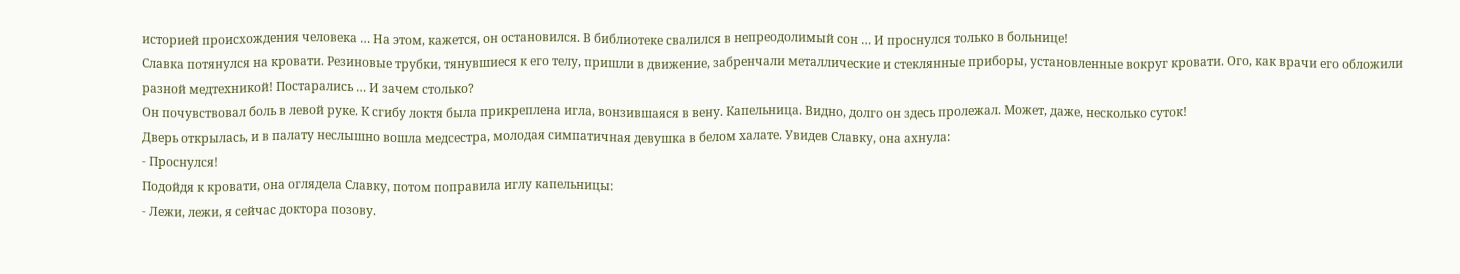историей происхождения человека … На этом, кажется, он остановился. В библиотеке свалился в непреодолимый сон … И проснулся только в больнице!
Славка потянулся на кровати. Резиновые трубки, тянувшиеся к его телу, пришли в движение, забренчали металлические и стеклянные приборы, установленные вокруг кровати. Ого, как врачи его обложили разной медтехникой! Постарались … И зачем столько?
Он почувствовал боль в левой руке. К сгибу локтя была прикреплена игла, вонзившаяся в вену. Капельница. Видно, долго он здесь пролежал. Может, даже, несколько суток!
Дверь открылась, и в палату неслышно вошла медсестра, молодая симпатичная девушка в белом халате. Увидев Славку, она ахнула:
- Проснулся!
Подойдя к кровати, она оглядела Славку, потом поправила иглу капельницы:
- Лежи, лежи, я сейчас доктора позову.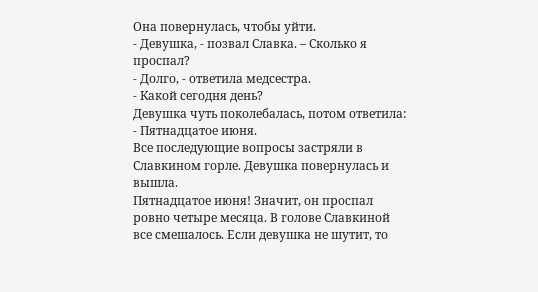Она повернулась, чтобы уйти.
- Девушка, - позвал Славка. – Сколько я проспал?
- Долго, - ответила медсестра.
- Какой сегодня день?
Девушка чуть поколебалась, потом ответила:
- Пятнадцатое июня.
Все последующие вопросы застряли в Славкином горле. Девушка повернулась и вышла.
Пятнадцатое июня! Значит, он проспал ровно четыре месяца. В голове Славкиной все смешалось. Если девушка не шутит, то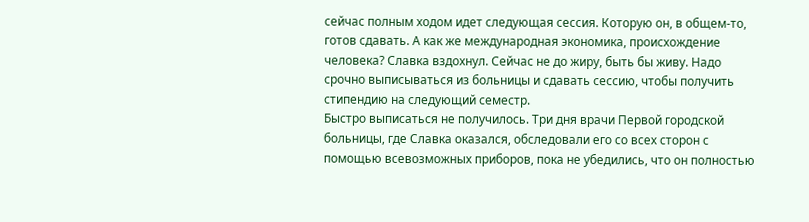сейчас полным ходом идет следующая сессия. Которую он, в общем-то, готов сдавать. А как же международная экономика, происхождение человека? Славка вздохнул. Сейчас не до жиру, быть бы живу. Надо срочно выписываться из больницы и сдавать сессию, чтобы получить стипендию на следующий семестр.
Быстро выписаться не получилось. Три дня врачи Первой городской больницы, где Славка оказался, обследовали его со всех сторон с помощью всевозможных приборов, пока не убедились, что он полностью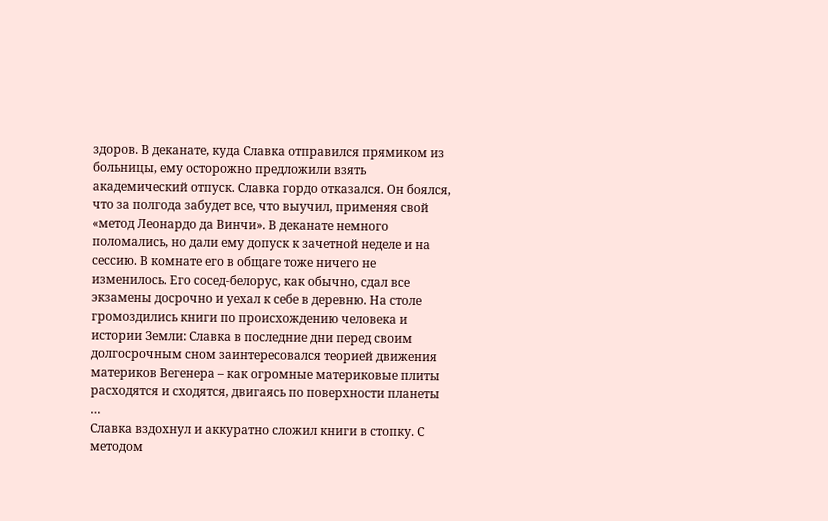здоров. В деканате, куда Славка отправился прямиком из больницы, ему осторожно предложили взять академический отпуск. Славка гордо отказался. Он боялся, что за полгода забудет все, что выучил, применяя свой «метод Леонардо да Винчи». В деканате немного поломались, но дали ему допуск к зачетной неделе и на сессию. В комнате его в общаге тоже ничего не изменилось. Его сосед-белорус, как обычно, сдал все экзамены досрочно и уехал к себе в деревню. На столе громоздились книги по происхождению человека и истории Земли: Славка в последние дни перед своим долгосрочным сном заинтересовался теорией движения материков Вегенера – как огромные материковые плиты расходятся и сходятся, двигаясь по поверхности планеты …
Славка вздохнул и аккуратно сложил книги в стопку. С методом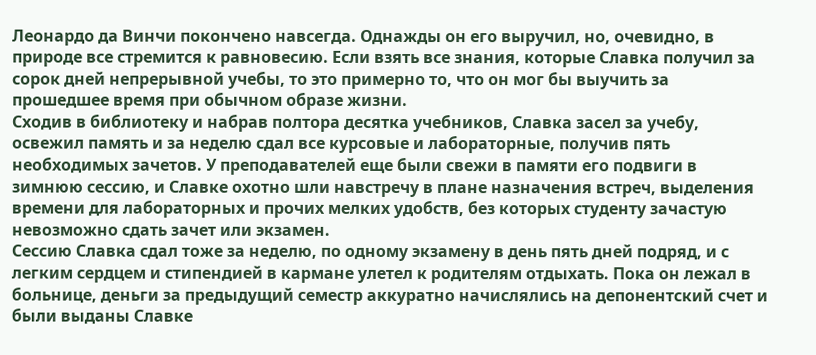Леонардо да Винчи покончено навсегда. Однажды он его выручил, но, очевидно, в природе все стремится к равновесию. Если взять все знания, которые Славка получил за сорок дней непрерывной учебы, то это примерно то, что он мог бы выучить за прошедшее время при обычном образе жизни.
Сходив в библиотеку и набрав полтора десятка учебников, Славка засел за учебу, освежил память и за неделю сдал все курсовые и лабораторные, получив пять необходимых зачетов. У преподавателей еще были свежи в памяти его подвиги в зимнюю сессию, и Славке охотно шли навстречу в плане назначения встреч, выделения времени для лабораторных и прочих мелких удобств, без которых студенту зачастую невозможно сдать зачет или экзамен.
Сессию Славка сдал тоже за неделю, по одному экзамену в день пять дней подряд, и с легким сердцем и стипендией в кармане улетел к родителям отдыхать. Пока он лежал в больнице, деньги за предыдущий семестр аккуратно начислялись на депонентский счет и были выданы Славке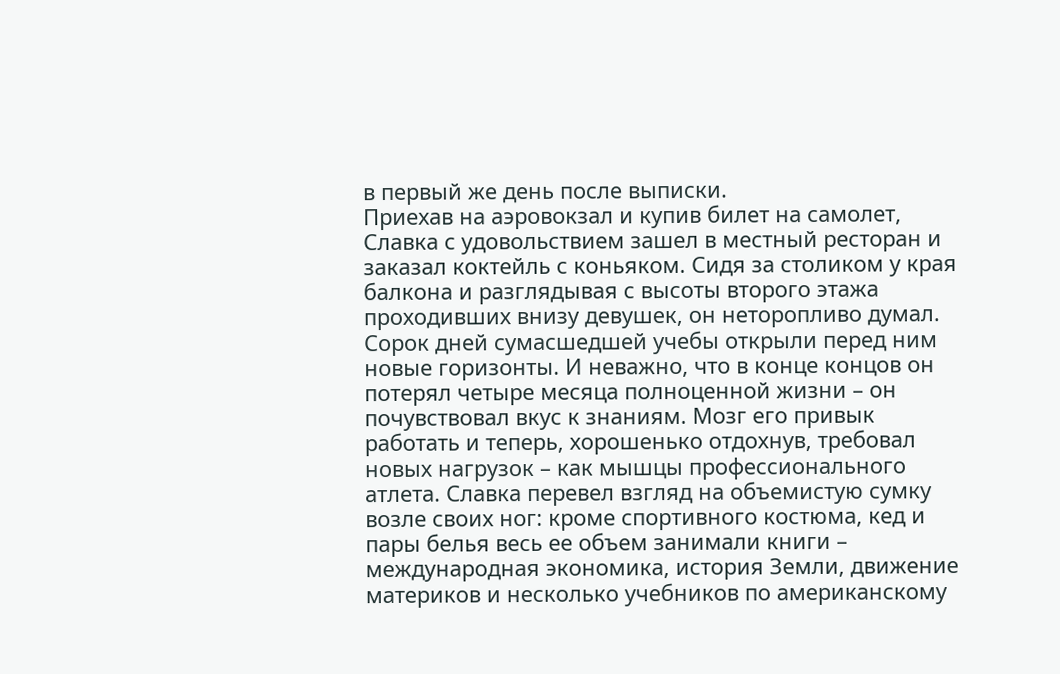в первый же день после выписки.
Приехав на аэровокзал и купив билет на самолет, Славка с удовольствием зашел в местный ресторан и заказал коктейль с коньяком. Сидя за столиком у края балкона и разглядывая с высоты второго этажа проходивших внизу девушек, он неторопливо думал. Сорок дней сумасшедшей учебы открыли перед ним новые горизонты. И неважно, что в конце концов он потерял четыре месяца полноценной жизни – он почувствовал вкус к знаниям. Мозг его привык работать и теперь, хорошенько отдохнув, требовал новых нагрузок – как мышцы профессионального атлета. Славка перевел взгляд на объемистую сумку возле своих ног: кроме спортивного костюма, кед и пары белья весь ее объем занимали книги – международная экономика, история Земли, движение материков и несколько учебников по американскому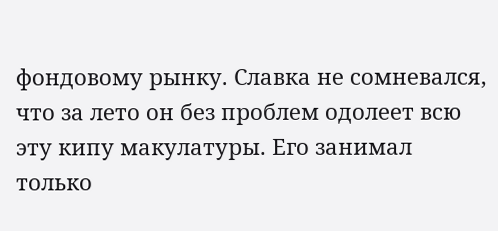фондовому рынку. Славка не сомневался, что за лето он без проблем одолеет всю эту кипу макулатуры. Его занимал только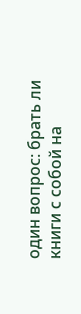один вопрос: брать ли книги с собой на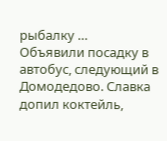рыбалку …
Объявили посадку в автобус, следующий в Домодедово. Славка допил коктейль,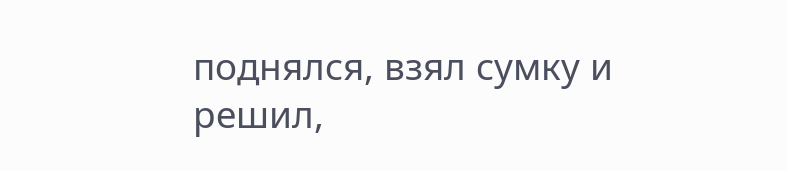поднялся, взял сумку и решил,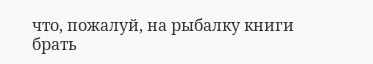что, пожалуй, на рыбалку книги брать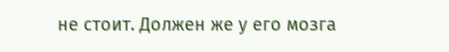не стоит. Должен же у его мозга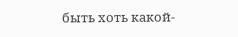быть хоть какой-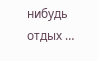нибудь отдых …